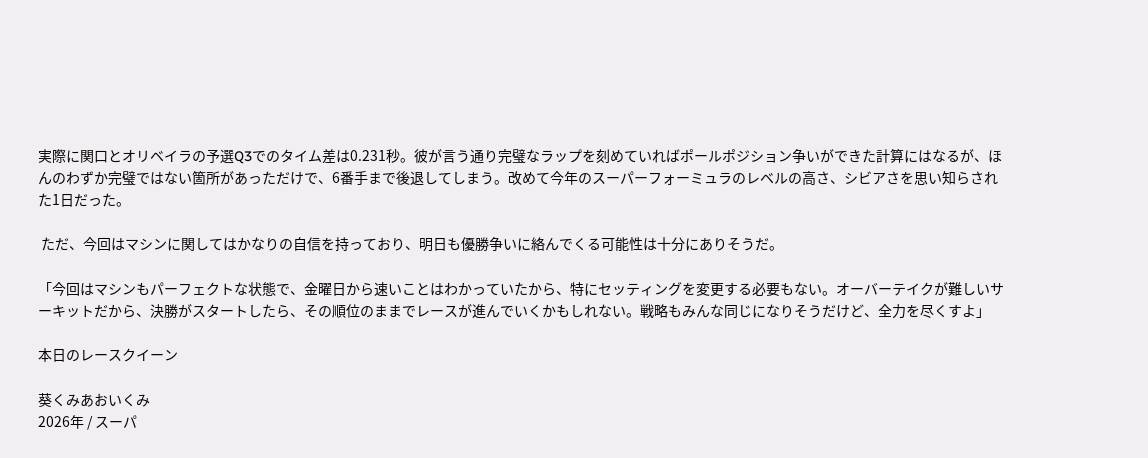実際に関口とオリベイラの予選Q3でのタイム差は0.231秒。彼が言う通り完璧なラップを刻めていればポールポジション争いができた計算にはなるが、ほんのわずか完璧ではない箇所があっただけで、6番手まで後退してしまう。改めて今年のスーパーフォーミュラのレベルの高さ、シビアさを思い知らされた1日だった。

 ただ、今回はマシンに関してはかなりの自信を持っており、明日も優勝争いに絡んでくる可能性は十分にありそうだ。

「今回はマシンもパーフェクトな状態で、金曜日から速いことはわかっていたから、特にセッティングを変更する必要もない。オーバーテイクが難しいサーキットだから、決勝がスタートしたら、その順位のままでレースが進んでいくかもしれない。戦略もみんな同じになりそうだけど、全力を尽くすよ」

本日のレースクイーン

葵くみあおいくみ
2026年 / スーパ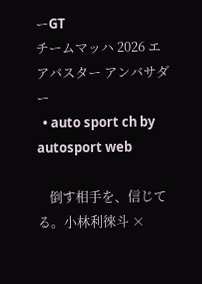ーGT
チームマッハ 2026 エアバスター アンバサダー
  • auto sport ch by autosport web

    倒す相手を、信じてる。小林利徠斗 ×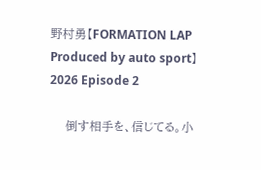野村勇【FORMATION LAP Produced by auto sport】2026 Episode 2

    倒す相手を、信じてる。小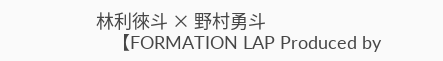林利徠斗 × 野村勇斗
    【FORMATION LAP Produced by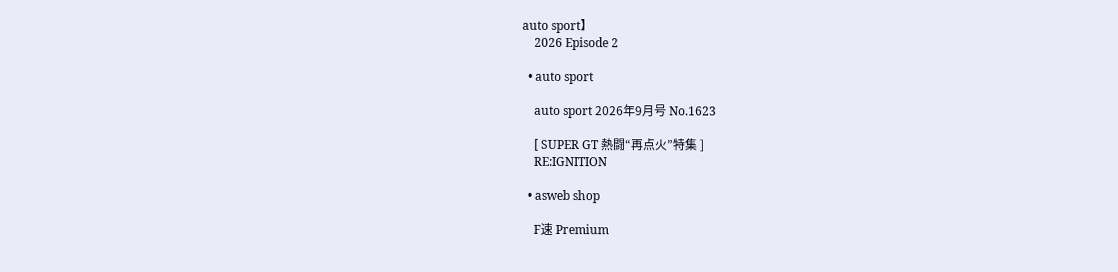auto sport】
    2026 Episode 2

  • auto sport

    auto sport 2026年9月号 No.1623

    [ SUPER GT 熱闘“再点火”特集 ]
    RE:IGNITION

  • asweb shop

    F速 Premium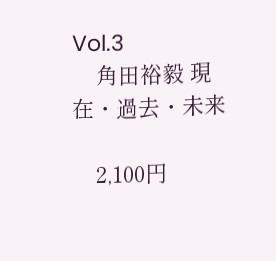Vol.3
    角田裕毅 現在・過去・未来

    2,100円